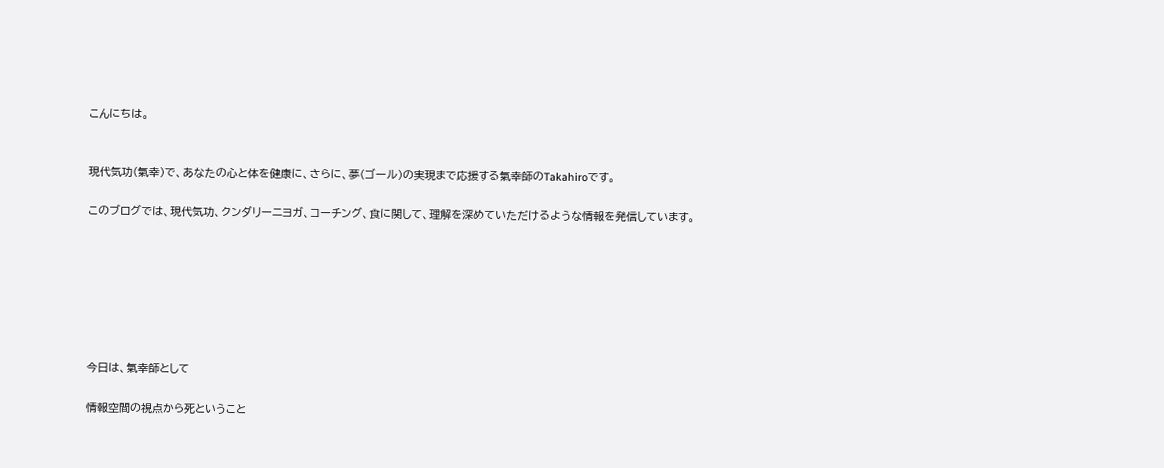こんにちは。


現代気功(氣幸)で、あなたの心と体を健康に、さらに、夢(ゴール)の実現まで応援する氣幸師のTakahiroです。

このブログでは、現代気功、クンダリーニヨガ、コーチング、食に関して、理解を深めていただけるような情報を発信しています。







今日は、氣幸師として

情報空間の視点から死ということ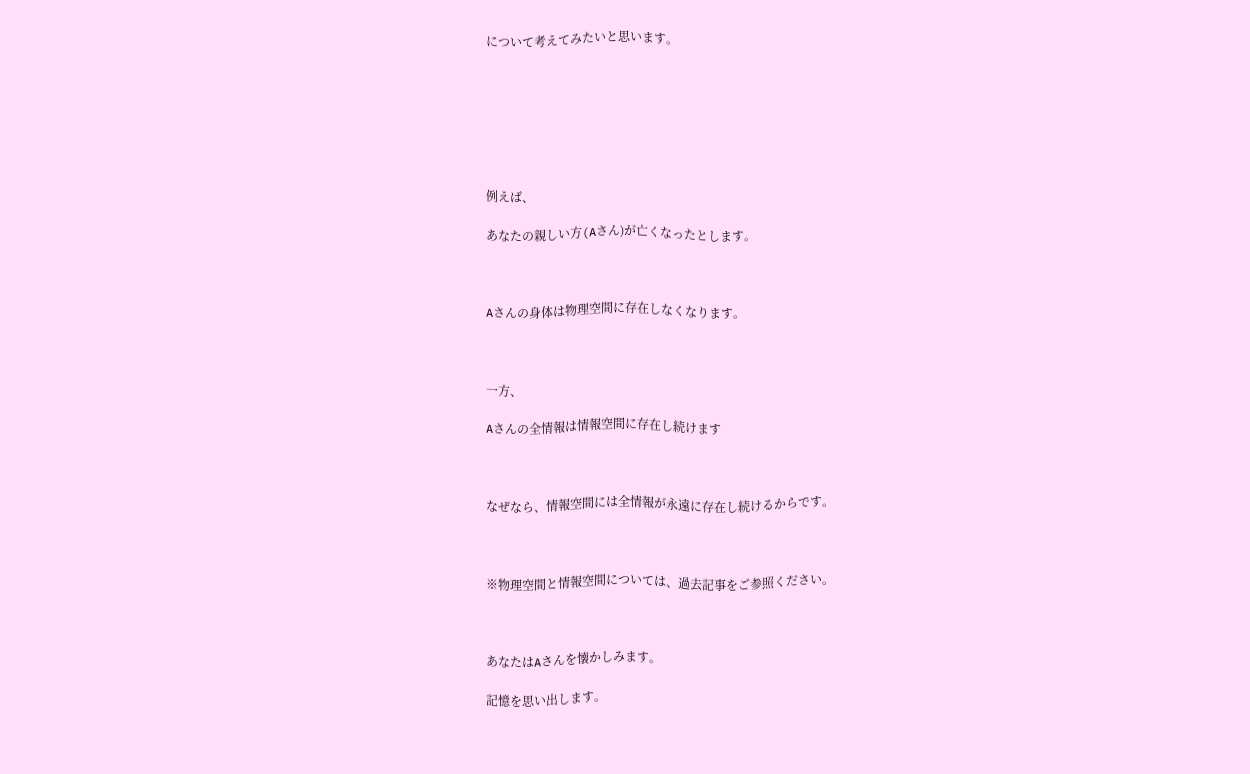について考えてみたいと思います。







例えば、

あなたの親しい方(Aさん)が亡くなったとします。



Aさんの身体は物理空間に存在しなくなります。



一方、

Aさんの全情報は情報空間に存在し続けます



なぜなら、情報空間には全情報が永遠に存在し続けるからです。



※物理空間と情報空間については、過去記事をご参照ください。



あなたはAさんを懐かしみます。

記憶を思い出します。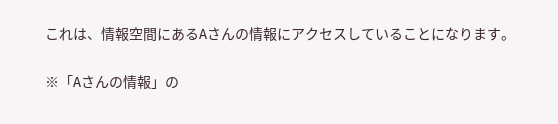これは、情報空間にあるAさんの情報にアクセスしていることになります。

※「Aさんの情報」の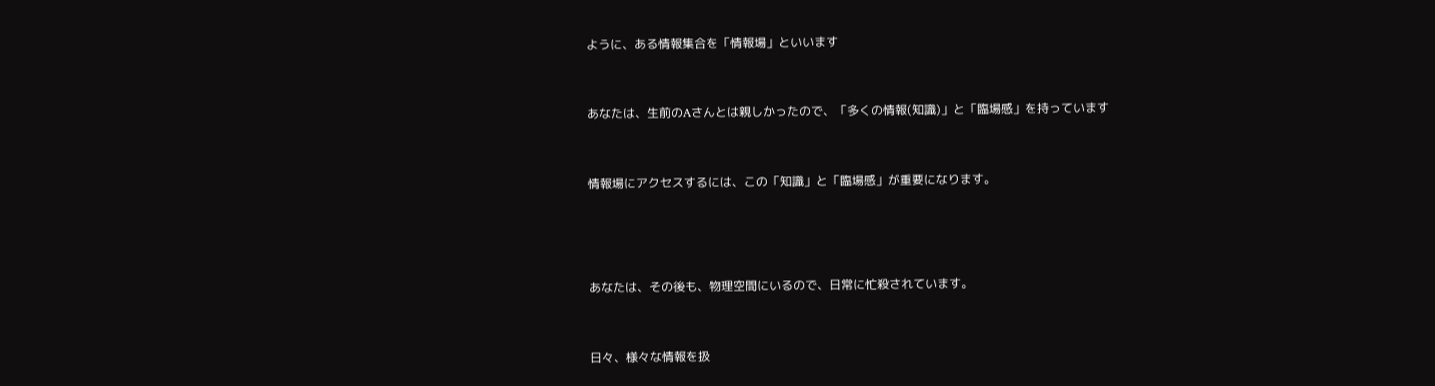ように、ある情報集合を「情報場」といいます



あなたは、生前のAさんとは親しかったので、「多くの情報(知識)」と「臨場感」を持っています



情報場にアクセスするには、この「知識」と「臨場感」が重要になります。





あなたは、その後も、物理空間にいるので、日常に忙殺されています。



日々、様々な情報を扱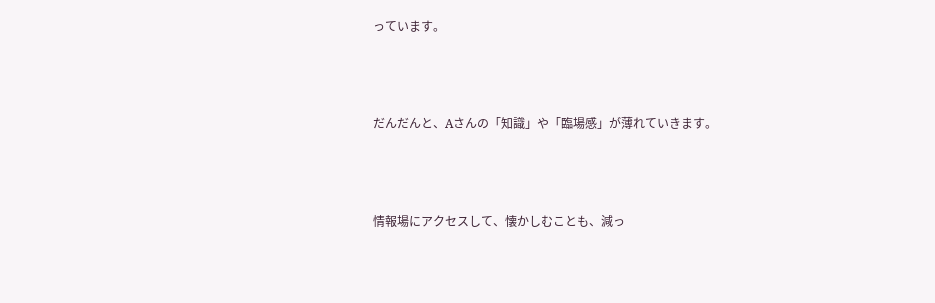っています。



だんだんと、Aさんの「知識」や「臨場感」が薄れていきます。



情報場にアクセスして、懐かしむことも、減っ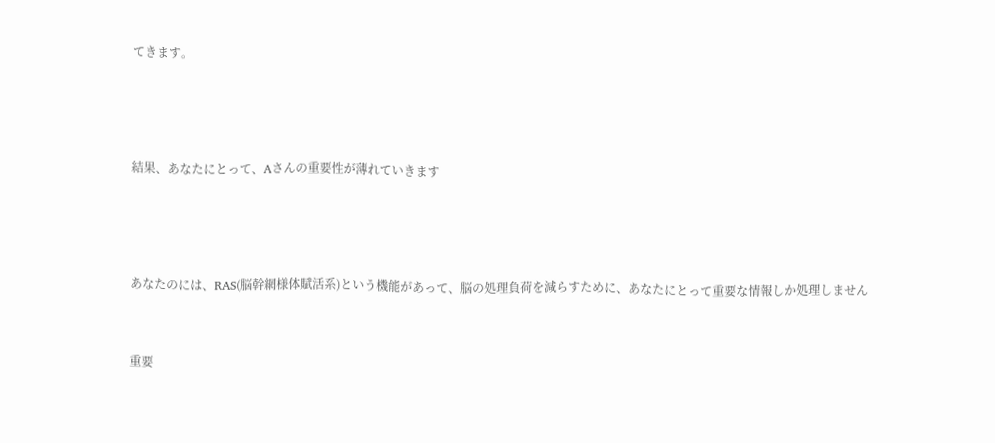てきます。





結果、あなたにとって、Aさんの重要性が薄れていきます





あなたのには、RAS(脳幹網様体賦活系)という機能があって、脳の処理負荷を減らすために、あなたにとって重要な情報しか処理しません



重要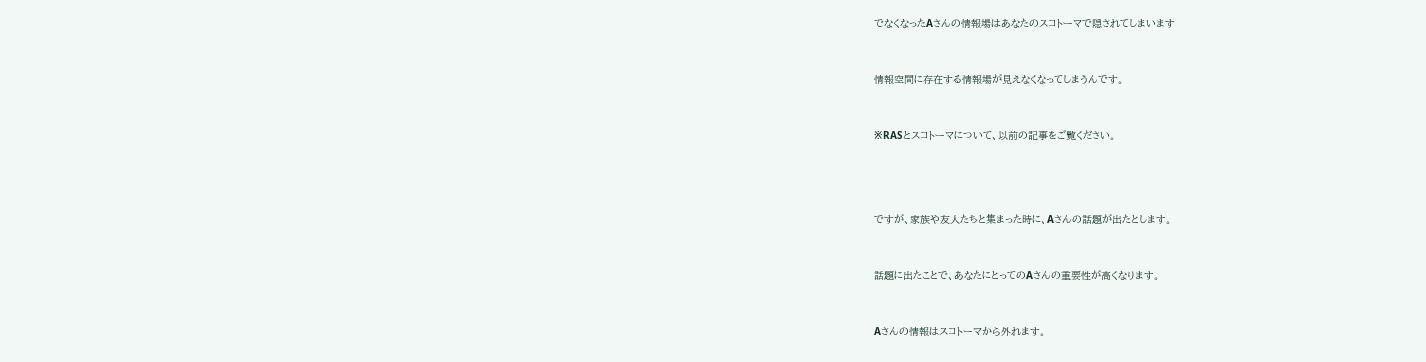でなくなったAさんの情報場はあなたのスコトーマで隠されてしまいます



情報空間に存在する情報場が見えなくなってしまうんです。



※RASとスコトーマについて、以前の記事をご覧ください。





ですが、家族や友人たちと集まった時に、Aさんの話題が出たとします。



話題に出たことで、あなたにとってのAさんの重要性が高くなります。



Aさんの情報はスコトーマから外れます。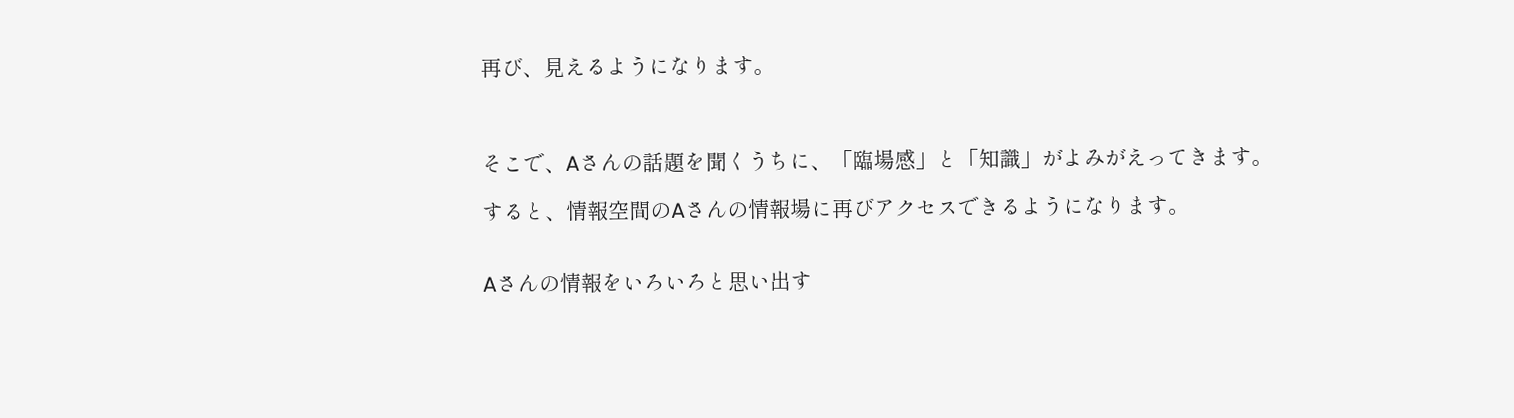再び、見えるようになります。



そこで、Aさんの話題を聞くうちに、「臨場感」と「知識」がよみがえってきます。

すると、情報空間のAさんの情報場に再びアクセスできるようになります。


Aさんの情報をいろいろと思い出す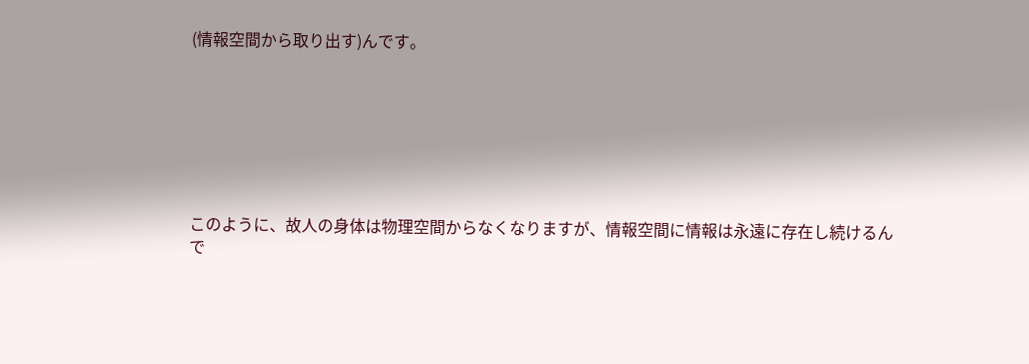(情報空間から取り出す)んです。







このように、故人の身体は物理空間からなくなりますが、情報空間に情報は永遠に存在し続けるんで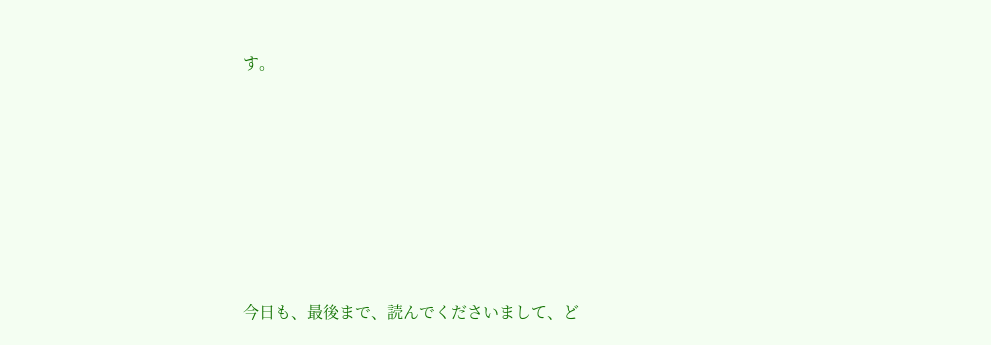す。







今日も、最後まで、読んでくださいまして、ど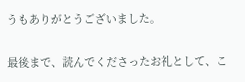うもありがとうございました。

最後まで、読んでくださったお礼として、こ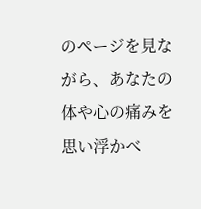のページを見ながら、あなたの体や心の痛みを思い浮かべ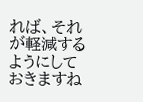れば、それが軽減するようにしておきますね